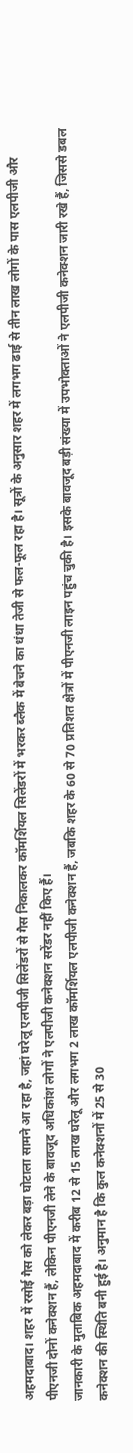अहमदाबाद। शहर में रसोई गैस को लेकर बड़ा घोटाला सामने आ रहा है, जहां घरेलू एलपीजी सिलेंडरों से गैस निकालकर कॉमर्शियल सिलेंडरों में भरकर ब्लैक में बेचने का धंधा तेजी से फल-फूल रहा है। सूत्रों के अनुसार शहर में लगभग ढाई से तीन लाख लोगों के पास एलपीजी और पीएनजी दोनों कनेक्शन हैं, लेकिन पीएनजी लेने के बावजूद अधिकांश लोगों ने एलपीजी कनेक्शन सरेंडर नहीं किए हैं।
जानकारी के मुताबिक अहमदाबाद में करीब 12 से 15 लाख घरेलू और लगभग 2 लाख कॉमर्शियल एलपीजी कनेक्शन हैं, जबकि शहर के 60 से 70 प्रतिशत क्षेत्रों में पीएनजी लाइन पहुंच चुकी है। इसके बावजूद बड़ी संख्या में उपभोक्ताओं ने एलपीजी कनेक्शन जारी रखे हैं, जिससे डबल कनेक्शन की स्थिति बनी हुई है। अनुमान है कि कुल कनेक्शनों में 25 से 30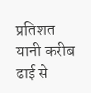प्रतिशत यानी करीब ढाई से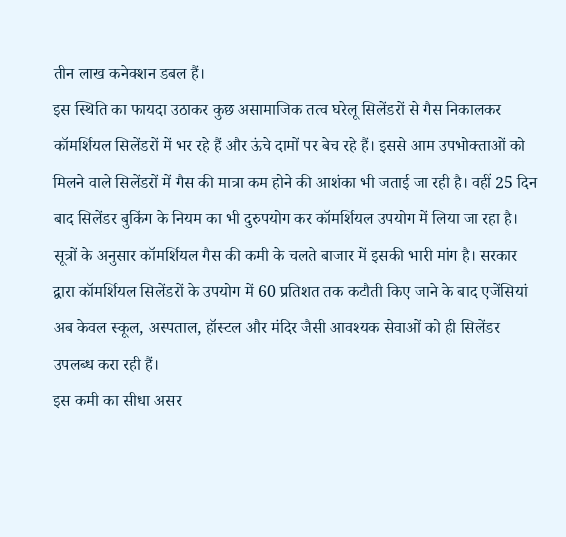तीन लाख कनेक्शन डबल हैं।
इस स्थिति का फायदा उठाकर कुछ असामाजिक तत्व घरेलू सिलेंडरों से गैस निकालकर कॉमर्शियल सिलेंडरों में भर रहे हैं और ऊंचे दामों पर बेच रहे हैं। इससे आम उपभोक्ताओं को मिलने वाले सिलेंडरों में गैस की मात्रा कम होने की आशंका भी जताई जा रही है। वहीं 25 दिन बाद सिलेंडर बुकिंग के नियम का भी दुरुपयोग कर कॉमर्शियल उपयोग में लिया जा रहा है।
सूत्रों के अनुसार कॉमर्शियल गैस की कमी के चलते बाजार में इसकी भारी मांग है। सरकार द्वारा कॉमर्शियल सिलेंडरों के उपयोग में 60 प्रतिशत तक कटौती किए जाने के बाद एजेंसियां अब केवल स्कूल, अस्पताल, हॉस्टल और मंदिर जैसी आवश्यक सेवाओं को ही सिलेंडर उपलब्ध करा रही हैं।
इस कमी का सीधा असर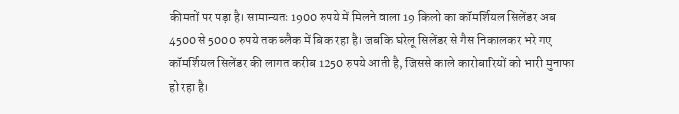कीमतों पर पड़ा है। सामान्यतः 1900 रुपये में मिलने वाला 19 किलो का कॉमर्शियल सिलेंडर अब 4500 से 5000 रुपये तक ब्लैक में बिक रहा है। जबकि घरेलू सिलेंडर से गैस निकालकर भरे गए कॉमर्शियल सिलेंडर की लागत करीब 1250 रुपये आती है, जिससे काले कारोबारियों को भारी मुनाफा हो रहा है।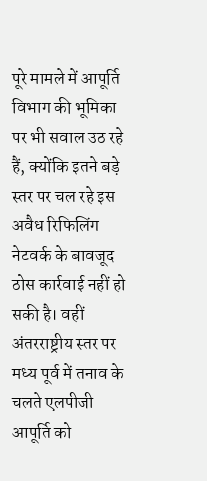पूरे मामले में आपूर्ति विभाग की भूमिका पर भी सवाल उठ रहे हैं, क्योंकि इतने बड़े स्तर पर चल रहे इस अवैध रिफिलिंग नेटवर्क के बावजूद ठोस कार्रवाई नहीं हो सकी है। वहीं अंतरराष्ट्रीय स्तर पर मध्य पूर्व में तनाव के चलते एलपीजी आपूर्ति को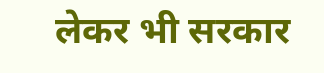लेकर भी सरकार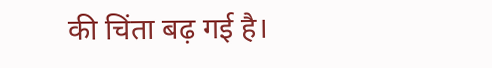की चिंता बढ़ गई है।